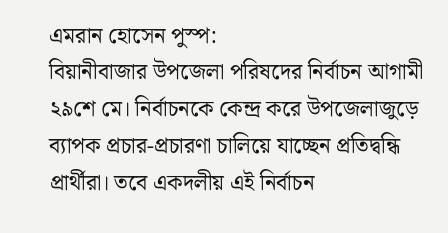এমরান হোসেন পুস্প:
বিয়ানীবাজার উপজেলা পরিষদের নির্বাচন আগামী ২৯শে মে। নির্বাচনকে কেন্দ্র করে উপজেলাজুড়ে ব্যাপক প্রচার-প্রচারণা চালিয়ে যাচ্ছেন প্রতিদ্বন্ধি প্রার্থীরা। তবে একদলীয় এই নির্বাচন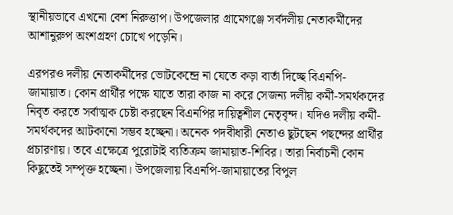স্থানীয়ভাবে এখনো বেশ নিরুত্তাপ। উপজেলার গ্রামেগঞ্জে সর্বদলীয় নেতাকর্মীদের আশানুরুপ অংশগ্রহণ চোখে পড়েনি।

এরপরও দলীয় নেতাকর্মীদের ভোটকেন্দ্রে না যেতে কড়া বার্তা দিচ্ছে বিএনপি-জামায়াত। কোন প্রার্থীর পক্ষে যাতে তারা কাজ না করে সেজন্য দলীয় কর্মী-সমর্থকদের নিবৃত করতে সর্বাত্মক চেষ্টা করছেন বিএনপির দায়িত্বশীল নেতৃবৃন্দ। যদিও দলীয় কর্মী-সমর্থকদের আটকানো সম্ভব হচ্ছেনা। অনেক পদবীধারী নেতাও ছুটছেন পছন্দের প্রার্থীর প্রচারণায়। তবে এক্ষেত্রে পুরোটাই ব্যতিক্রম জামায়াত-শিবির। তারা নির্বাচনী কোন কিছুতেই সম্পৃক্ত হচ্ছেনা। উপজেলায় বিএনপি-জামায়াতের বিপুল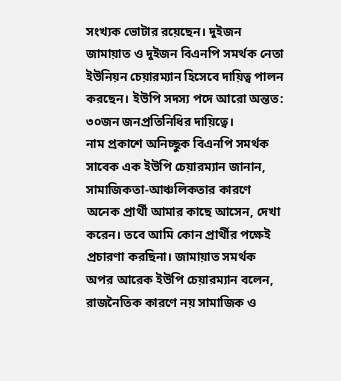সংখ্যক ভোটার রয়েছেন। দুইজন জামায়াত ও দুইজন বিএনপি সমর্থক নেতা ইউনিয়ন চেয়ারম্যান হিসেবে দায়িত্ব পালন করছেন। ইউপি সদস্য পদে আরো অন্তত: ৩০জন জনপ্রতিনিধির দায়িত্বে।
নাম প্রকাশে অনিচ্ছুক বিএনপি সমর্থক সাবেক এক ইউপি চেয়ারম্যান জানান, সামাজিকতা-আঞ্চলিকতার কারণে অনেক প্রার্থী আমার কাছে আসেন, দেখা করেন। তবে আমি কোন প্রার্থীর পক্ষেই প্রচারণা করছিনা। জামায়াত সমর্থক অপর আরেক ইউপি চেয়ারম্যান বলেন, রাজনৈতিক কারণে নয় সামাজিক ও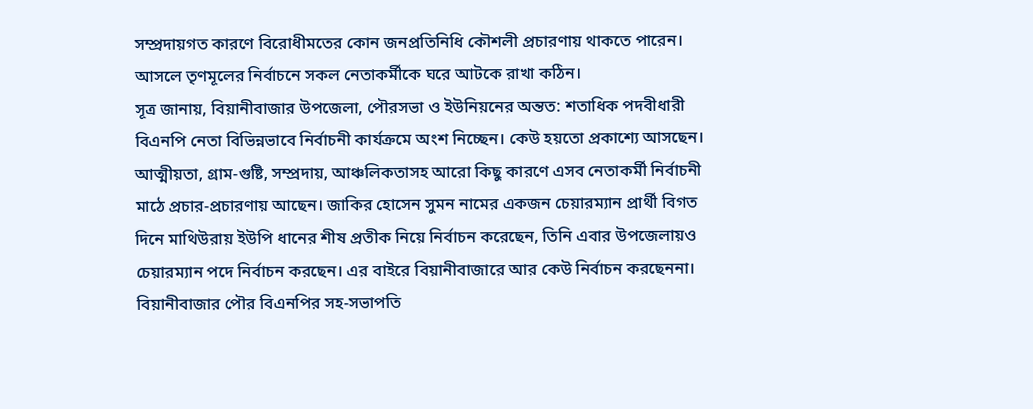সম্প্রদায়গত কারণে বিরোধীমতের কোন জনপ্রতিনিধি কৌশলী প্রচারণায় থাকতে পারেন। আসলে তৃণমূলের নির্বাচনে সকল নেতাকর্মীকে ঘরে আটকে রাখা কঠিন।
সূত্র জানায়, বিয়ানীবাজার উপজেলা, পৌরসভা ও ইউনিয়নের অন্তত: শতাধিক পদবীধারী বিএনপি নেতা বিভিন্নভাবে নির্বাচনী কার্যক্রমে অংশ নিচ্ছেন। কেউ হয়তো প্রকাশ্যে আসছেন। আত্মীয়তা, গ্রাম-গুষ্টি, সম্প্রদায়, আঞ্চলিকতাসহ আরো কিছু কারণে এসব নেতাকর্মী নির্বাচনী মাঠে প্রচার-প্রচারণায় আছেন। জাকির হোসেন সুমন নামের একজন চেয়ারম্যান প্রার্থী বিগত দিনে মাথিউরায় ইউপি ধানের শীষ প্রতীক নিয়ে নির্বাচন করেছেন, তিনি এবার উপজেলায়ও চেয়ারম্যান পদে নির্বাচন করছেন। এর বাইরে বিয়ানীবাজারে আর কেউ নির্বাচন করছেননা।
বিয়ানীবাজার পৌর বিএনপির সহ-সভাপতি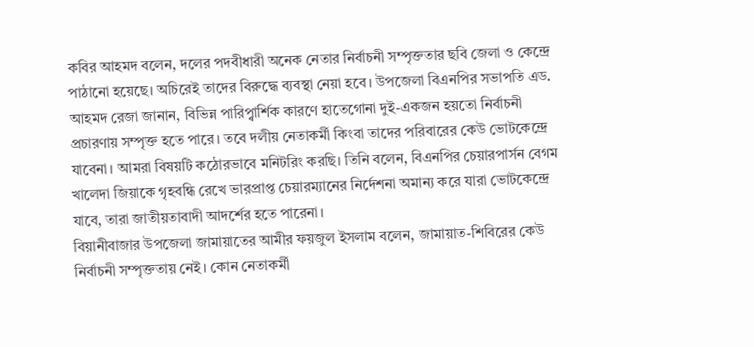কবির আহমদ বলেন, দলের পদবীধারী অনেক নেতার নির্বাচনী সম্পৃক্ততার ছবি জেলা ও কেন্দ্রে পাঠানো হয়েছে। অচিরেই তাদের বিরুদ্ধে ব্যবস্থা নেয়া হবে। উপজেলা বিএনপির সভাপতি এড. আহমদ রেজা জানান, বিভিন্ন পারিপ্বার্শিক কারণে হাতেগোনা দুই-একজন হয়তো নির্বাচনী প্রচারণায় সম্পৃক্ত হতে পারে। তবে দলীয় নেতাকর্মী কিংবা তাদের পরিবারের কেউ ভোটকেন্দ্রে যাবেনা। আমরা বিষয়টি কঠোরভাবে মনিটরিং করছি। তিনি বলেন, বিএনপির চেয়ারপার্সন বেগম খালেদা জিয়াকে গৃহবন্ধি রেখে ভারপ্রাপ্ত চেয়ারম্যানের নির্দেশনা অমান্য করে যারা ভোটকেন্দ্রে যাবে, তারা জাতীয়তাবাদী আদর্শের হতে পারেনা।
বিয়ানীবাজার উপজেলা জামায়াতের আমীর ফয়জুল ইসলাম বলেন, জামায়াত-শিবিরের কেউ নির্বাচনী সম্পৃক্ততায় নেই। কোন নেতাকর্মী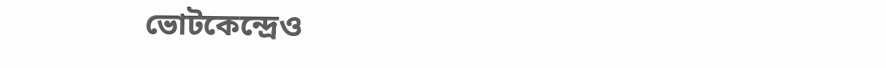ভোটকেন্দ্রেও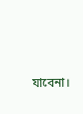যাবেনা।